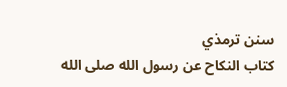سنن ترمذي
كتاب النكاح عن رسول الله صلى الله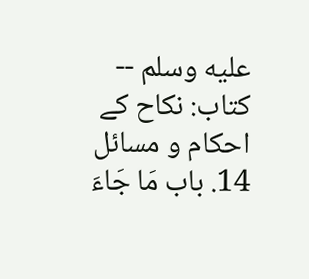عليه وسلم -- کتاب: نکاح کے احکام و مسائل
14. باب مَا جَاءَ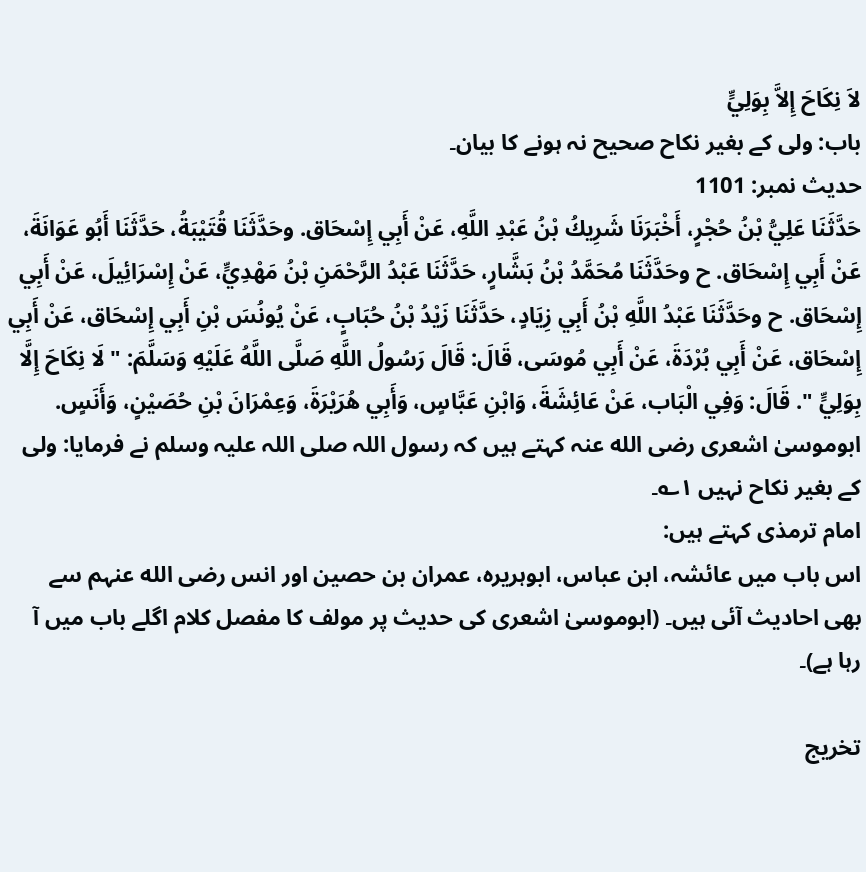لاَ نِكَاحَ إِلاَّ بِوَلِيٍّ
باب: ولی کے بغیر نکاح صحیح نہ ہونے کا بیان۔
حدیث نمبر: 1101
حَدَّثَنَا عَلِيُّ بْنُ حُجْرٍ، أَخْبَرَنَا شَرِيكُ بْنُ عَبْدِ اللَّهِ، عَنْ أَبِي إِسْحَاق. وحَدَّثَنَا قُتَيْبَةُ، حَدَّثَنَا أَبُو عَوَانَةَ، عَنْ أَبِي إِسْحَاق. ح وحَدَّثَنَا مُحَمَّدُ بْنُ بَشَّارٍ، حَدَّثَنَا عَبْدُ الرَّحْمَنِ بْنُ مَهْدِيٍّ، عَنْ إِسْرَائِيلَ، عَنْ أَبِي إِسْحَاق. ح وحَدَّثَنَا عَبْدُ اللَّهِ بْنُ أَبِي زِيَادٍ، حَدَّثَنَا زَيْدُ بْنُ حُبَابٍ، عَنْ يُونُسَ بْنِ أَبِي إِسْحَاق، عَنْ أَبِي إِسْحَاق، عَنْ أَبِي بُرْدَةَ، عَنْ أَبِي مُوسَى، قَالَ: قَالَ رَسُولُ اللَّهِ صَلَّى اللَّهُ عَلَيْهِ وَسَلَّمَ: " لَا نِكَاحَ إِلَّا بِوَلِيٍّ ". قَالَ: وَفِي الْبَاب، عَنْ عَائِشَةَ، وَابْنِ عَبَّاسٍ، وَأَبِي هُرَيْرَةَ، وَعِمْرَانَ بْنِ حُصَيْنٍ، وَأَنَسٍ.
ابوموسیٰ اشعری رضی الله عنہ کہتے ہیں کہ رسول اللہ صلی اللہ علیہ وسلم نے فرمایا: ولی کے بغیر نکاح نہیں ۱؎۔
امام ترمذی کہتے ہیں:
اس باب میں عائشہ، ابن عباس، ابوہریرہ، عمران بن حصین اور انس رضی الله عنہم سے بھی احادیث آئی ہیں۔ (ابوموسیٰ اشعری کی حدیث پر مولف کا مفصل کلام اگلے باب میں آ رہا ہے)۔

تخریج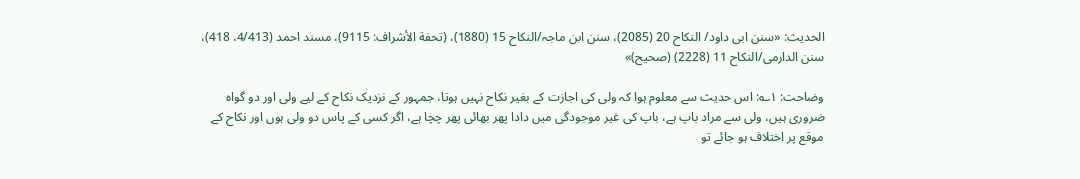الحدیث: «سنن ابی داود/ النکاح 20 (2085)، سنن ابن ماجہ/النکاح 15 (1880)، (تحفة الأشراف: 9115)، مسند احمد (4/413، 418)، سنن الدارمی/النکاح 11 (2228) (صحیح)»

وضاحت: ۱؎: اس حدیث سے معلوم ہوا کہ ولی کی اجازت کے بغیر نکاح نہیں ہوتا، جمہور کے نزدیک نکاح کے لیے ولی اور دو گواہ ضروری ہیں، ولی سے مراد باپ ہے، باپ کی غیر موجودگی میں دادا پھر بھائی پھر چچا ہے، اگر کسی کے پاس دو ولی ہوں اور نکاح کے موقع پر اختلاف ہو جائے تو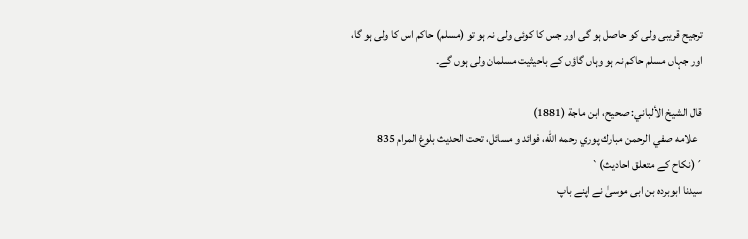ترجیح قریبی ولی کو حاصل ہو گی اور جس کا کوئی ولی نہ ہو تو (مسلم) حاکم اس کا ولی ہو گا، اور جہاں مسلم حاکم نہ ہو وہاں گاؤں کے باحیثیت مسلمان ولی ہوں گے۔

قال الشيخ الألباني: صحيح، ابن ماجة (1881)
  علامه صفي الرحمن مبارك پوري رحمه الله، فوائد و مسائل، تحت الحديث بلوغ المرام 835
´(نکاح کے متعلق احادیث)`
سیدنا ابوبردہ بن ابی موسیٰ نے اپنے باپ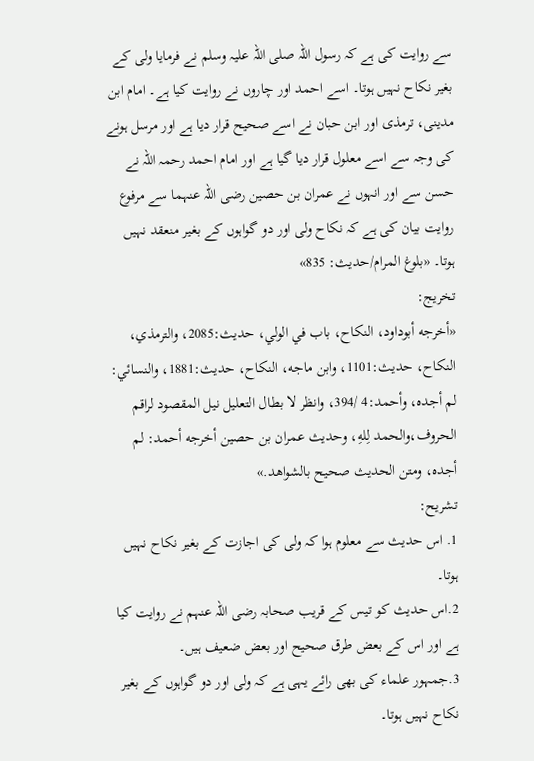سے روایت کی ہے کہ رسول اللہ صلی اللہ علیہ وسلم نے فرمایا ولی کے بغیر نکاح نہیں ہوتا۔ اسے احمد اور چاروں نے روایت کیا ہے۔ امام ابن مدینی، ترمذی اور ابن حبان نے اسے صحیح قرار دیا ہے اور مرسل ہونے کی وجہ سے اسے معلول قرار دیا گیا ہے اور امام احمد رحمہ اللہ نے حسن سے اور انہوں نے عمران بن حصین رضی اللہ عنہما سے مرفوع روایت بیان کی ہے کہ نکاح ولی اور دو گواہوں کے بغیر منعقد نہیں ہوتا۔ «بلوغ المرام/حدیث: 835»
تخریج:
«أخرجه أبوداود، النكاح، باب في الولي، حديث:2085، والترمذي، النكاح، حديث:1101، وابن ماجه، النكاح، حديث:1881، والنسائي: لم أجده، وأحمد:4 /394، وانظر لا بطال التعليل نيل المقصود لراقم الحروف،والحمد لِلهِ، وحديث عمران بن حصين أخرجه أحمد: لم أجده، ومتن الحديث صحيح بالشواهد.»
تشریح:
1. اس حدیث سے معلوم ہوا کہ ولی کی اجازت کے بغیر نکاح نہیں ہوتا۔
2.اس حدیث کو تیس کے قریب صحابہ رضی اللہ عنہم نے روایت کیا ہے اور اس کے بعض طرق صحیح اور بعض ضعیف ہیں۔
3.جمہور علماء کی بھی رائے یہی ہے کہ ولی اور دو گواہوں کے بغیر نکاح نہیں ہوتا۔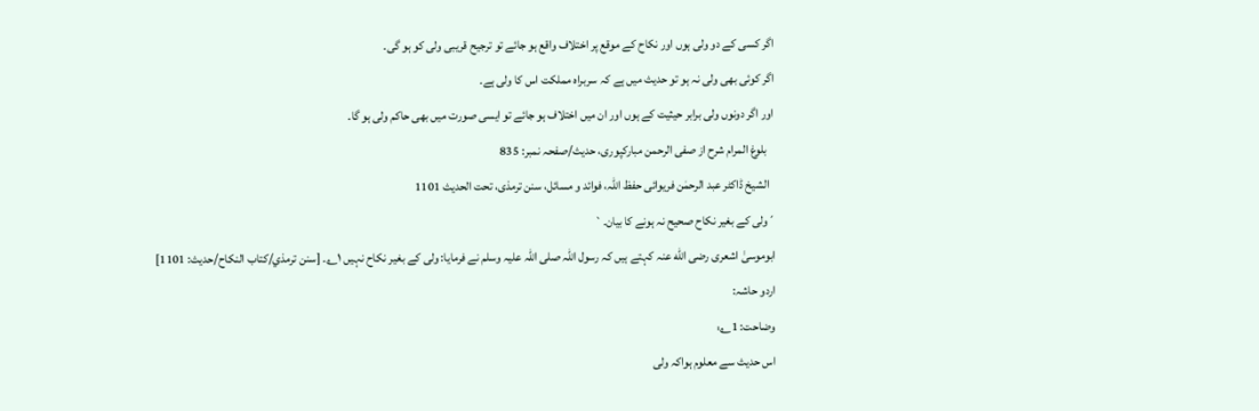اگر کسی کے دو ولی ہوں اور نکاح کے موقع پر اختلاف واقع ہو جائے تو ترجیح قریبی ولی کو ہو گی۔
اگر کوئی بھی ولی نہ ہو تو حدیث میں ہے کہ سربراہ مملکت اس کا ولی ہے۔
اور اگر دونوں ولی برابر حیثیت کے ہوں اور ان میں اختلاف ہو جائے تو ایسی صورت میں بھی حاکم ولی ہو گا۔
   بلوغ المرام شرح از صفی الرحمن مبارکپوری، حدیث/صفحہ نمبر: 835
  الشیخ ڈاکٹر عبد الرحمٰن فریوائی حفظ اللہ، فوائد و مسائل، سنن ترمذی، تحت الحديث 1101
´ولی کے بغیر نکاح صحیح نہ ہونے کا بیان۔`
ابوموسیٰ اشعری رضی الله عنہ کہتے ہیں کہ رسول اللہ صلی اللہ علیہ وسلم نے فرمایا: ولی کے بغیر نکاح نہیں ۱؎۔ [سنن ترمذي/كتاب النكاح/حدیث: 1101]
اردو حاشہ:
وضاحت: 1؎:
اس حدیث سے معلوم ہواکہ ولی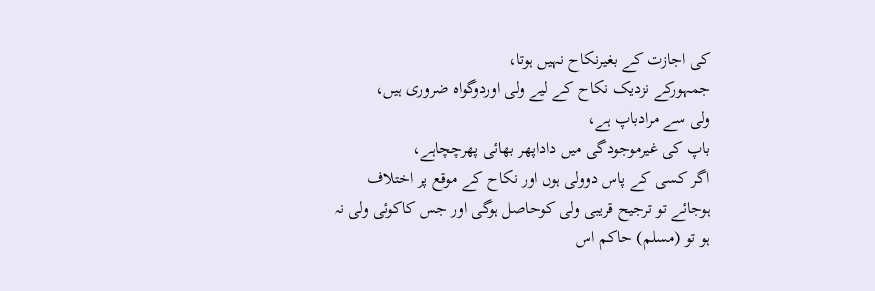کی اجازت کے بغیرنکاح نہیں ہوتا،
جمہورکے نزدیک نکاح کے لیے ولی اوردوگواہ ضروری ہیں،
ولی سے مرادباپ ہے،
باپ کی غیرموجودگی میں داداپھر بھائی پھرچچاہے،
اگر کسی کے پاس دوولی ہوں اور نکاح کے موقع پر اختلاف ہوجائے تو ترجیح قریبی ولی کوحاصل ہوگی اور جس کاکوئی ولی نہ ہو تو (مسلم) حاکم اس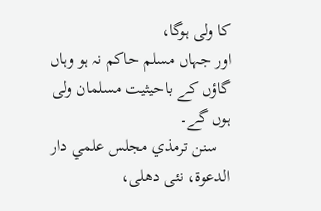کا ولی ہوگا،
اور جہاں مسلم حاکم نہ ہو وہاں گاؤں کے باحیثیت مسلمان ولی ہوں گے۔
   سنن ترمذي مجلس علمي دار الدعوة، نئى دهلى،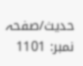حدیث/صفحہ نمبر: 1101